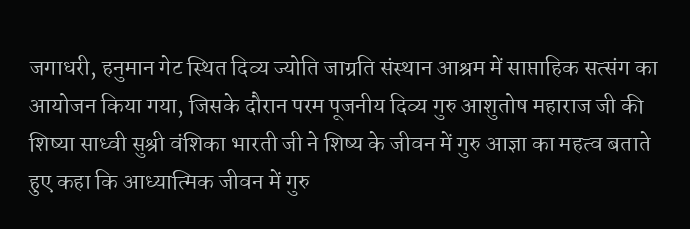जगाधरी, हनुमान गेट स्थित दिव्य ज्योति जाग्रति संस्थान आश्रम में साप्ताहिक सत्संग का आयोजन किया गया, जिसके दौरान परम पूजनीय दिव्य गुरु आशुतोष महाराज जी की शिष्या साध्वी सुश्री वंशिका भारती जी ने शिष्य के जीवन में गुरु आज्ञा का महत्व बताते हुए कहा कि आध्यात्मिक जीवन में गुरु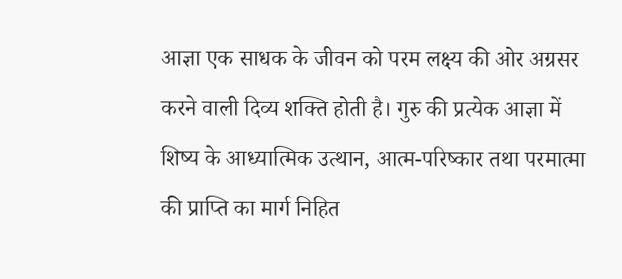आज्ञा एक साधक के जीवन को परम लक्ष्य की ओर अग्रसर करने वाली दिव्य शक्ति होती है। गुरु की प्रत्येक आज्ञा में शिष्य के आध्यात्मिक उत्थान, आत्म-परिष्कार तथा परमात्मा की प्राप्ति का मार्ग निहित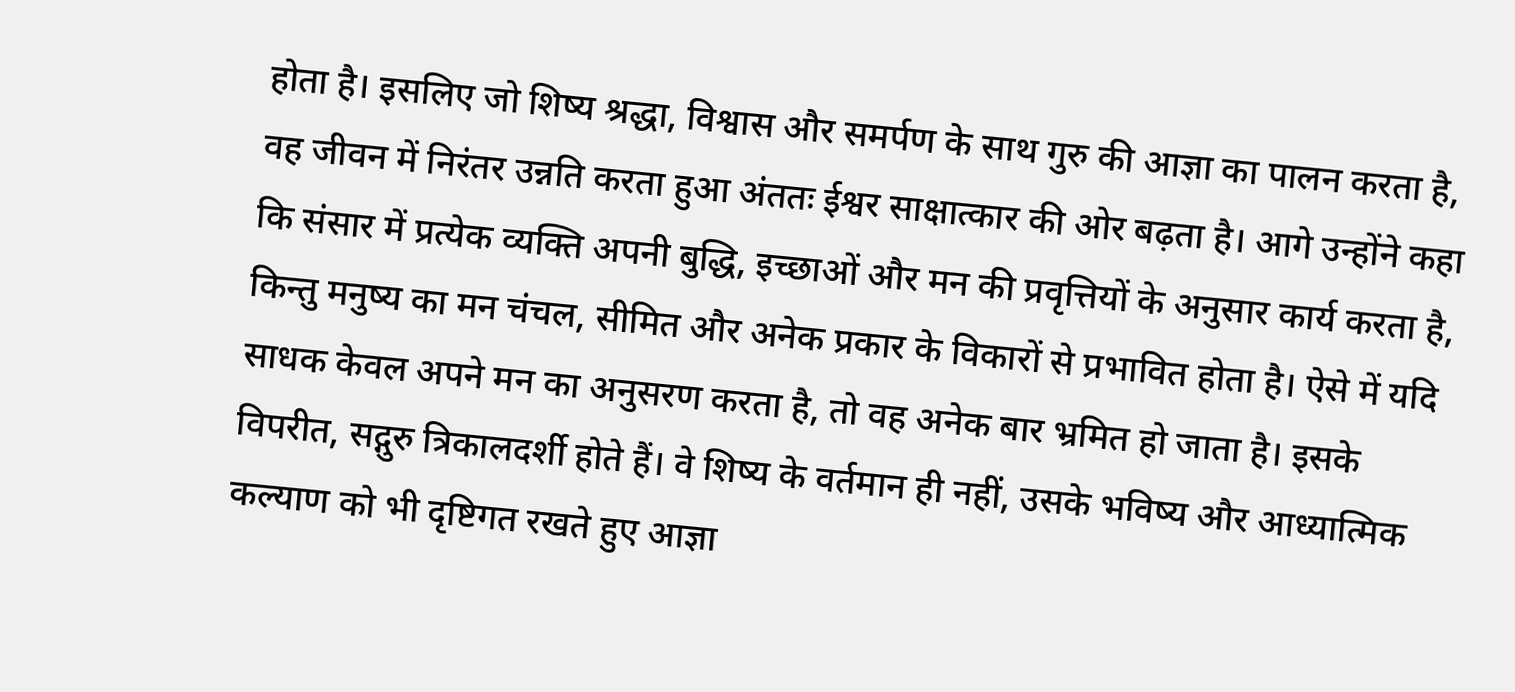होता है। इसलिए जो शिष्य श्रद्धा, विश्वास और समर्पण के साथ गुरु की आज्ञा का पालन करता है, वह जीवन में निरंतर उन्नति करता हुआ अंततः ईश्वर साक्षात्कार की ओर बढ़ता है। आगे उन्होंने कहा कि संसार में प्रत्येक व्यक्ति अपनी बुद्धि, इच्छाओं और मन की प्रवृत्तियों के अनुसार कार्य करता है, किन्तु मनुष्य का मन चंचल, सीमित और अनेक प्रकार के विकारों से प्रभावित होता है। ऐसे में यदि साधक केवल अपने मन का अनुसरण करता है, तो वह अनेक बार भ्रमित हो जाता है। इसके विपरीत, सद्गुरु त्रिकालदर्शी होते हैं। वे शिष्य के वर्तमान ही नहीं, उसके भविष्य और आध्यात्मिक कल्याण को भी दृष्टिगत रखते हुए आज्ञा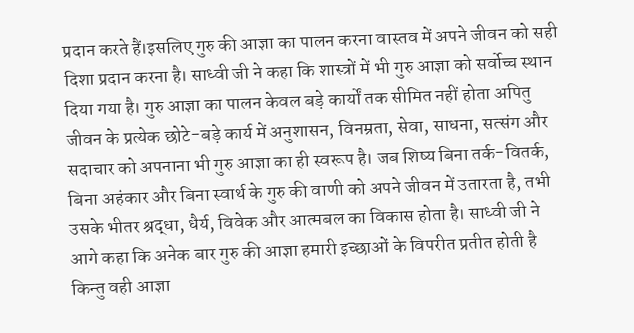प्रदान करते हैं।इसलिए गुरु की आज्ञा का पालन करना वास्तव में अपने जीवन को सही दिशा प्रदान करना है। साध्वी जी ने कहा कि शास्त्रों में भी गुरु आज्ञा को सर्वोच्च स्थान दिया गया है। गुरु आज्ञा का पालन केवल बड़े कार्यों तक सीमित नहीं होता अपितु जीवन के प्रत्येक छोटे-बड़े कार्य में अनुशासन, विनम्रता, सेवा, साधना, सत्संग और सदाचार को अपनाना भी गुरु आज्ञा का ही स्वरूप है। जब शिष्य बिना तर्क-वितर्क, बिना अहंकार और बिना स्वार्थ के गुरु की वाणी को अपने जीवन में उतारता है, तभी उसके भीतर श्रद्धा, धैर्य, विवेक और आत्मबल का विकास होता है। साध्वी जी ने आगे कहा कि अनेक बार गुरु की आज्ञा हमारी इच्छाओं के विपरीत प्रतीत होती है किन्तु वही आज्ञा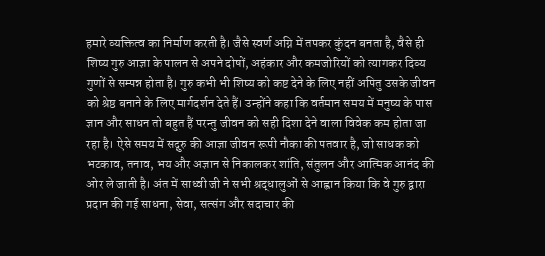हमारे व्यक्तित्व का निर्माण करती है। जैसे स्वर्ण अग्नि में तपकर कुंदन बनता है, वैसे ही शिष्य गुरु आज्ञा के पालन से अपने दोषों, अहंकार और कमजोरियों को त्यागकर दिव्य गुणों से सम्पन्न होता है। गुरु कभी भी शिष्य को कष्ट देने के लिए नहीं अपितु उसके जीवन को श्रेष्ठ बनाने के लिए मार्गदर्शन देते हैं। उन्होंने कहा कि वर्तमान समय में मनुष्य के पास ज्ञान और साधन तो बहुत हैं परन्तु जीवन को सही दिशा देने वाला विवेक कम होता जा रहा है। ऐसे समय में सद्गुरु की आज्ञा जीवन रूपी नौका की पतवार है, जो साधक को भटकाव, तनाव, भय और अज्ञान से निकालकर शांति, संतुलन और आत्मिक आनंद की ओर ले जाती है। अंत में साध्वी जी ने सभी श्रद्धालुओं से आह्वान किया कि वे गुरु द्वारा प्रदान की गई साधना, सेवा, सत्संग और सदाचार की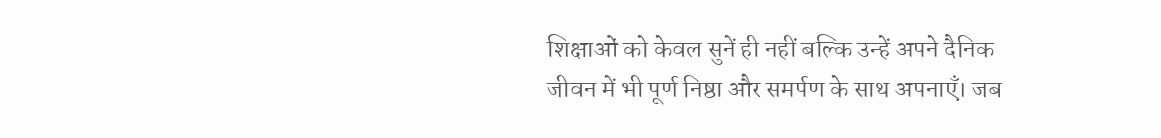शिक्षाओं को केवल सुनें ही नहीं बल्कि उन्हें अपने दैनिक जीवन में भी पूर्ण निष्ठा और समर्पण के साथ अपनाएँ। जब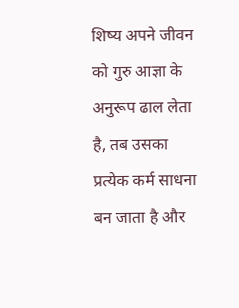शिष्य अपने जीवन को गुरु आज्ञा के अनुरूप ढाल लेता है, तब उसका प्रत्येक कर्म साधना बन जाता है और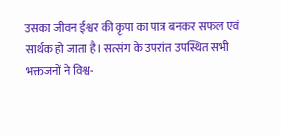उसका जीवन ईश्वर की कृपा का पात्र बनकर सफल एवं सार्थक हो जाता है। सत्संग के उपरांत उपस्थित सभी भक्तजनों ने विश्व-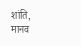शांति, मानव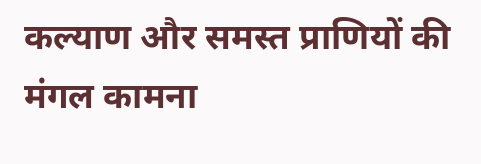कल्याण और समस्त प्राणियों की मंगल कामना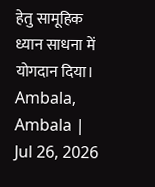हेतु सामूहिक ध्यान साधना में योगदान दिया।
Ambala, Ambala | Jul 26, 2026